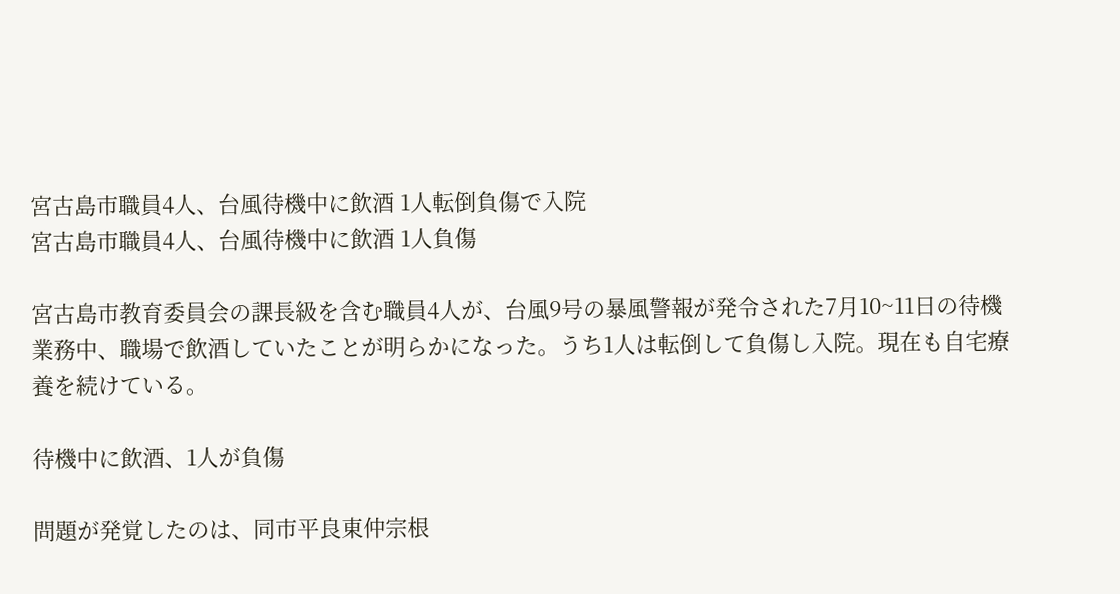宮古島市職員4人、台風待機中に飲酒 1人転倒負傷で入院
宮古島市職員4人、台風待機中に飲酒 1人負傷

宮古島市教育委員会の課長級を含む職員4人が、台風9号の暴風警報が発令された7月10~11日の待機業務中、職場で飲酒していたことが明らかになった。うち1人は転倒して負傷し入院。現在も自宅療養を続けている。

待機中に飲酒、1人が負傷

問題が発覚したのは、同市平良東仲宗根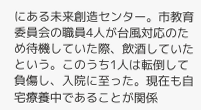にある未来創造センター。市教育委員会の職員4人が台風対応のため待機していた際、飲酒していたという。このうち1人は転倒して負傷し、入院に至った。現在も自宅療養中であることが関係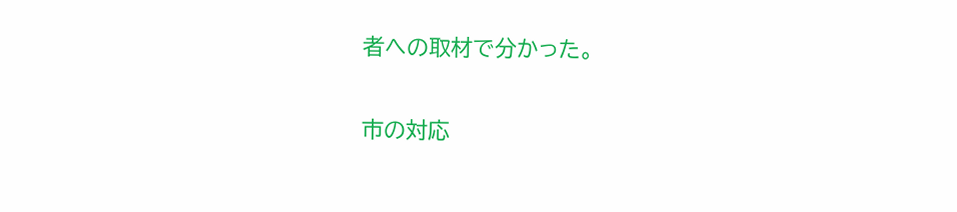者への取材で分かった。

市の対応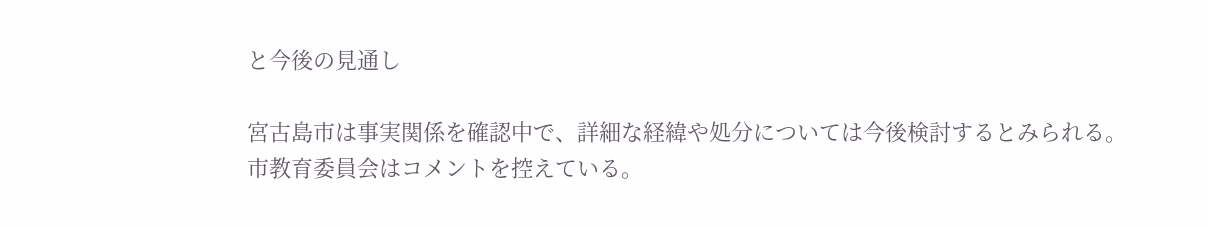と今後の見通し

宮古島市は事実関係を確認中で、詳細な経緯や処分については今後検討するとみられる。市教育委員会はコメントを控えている。